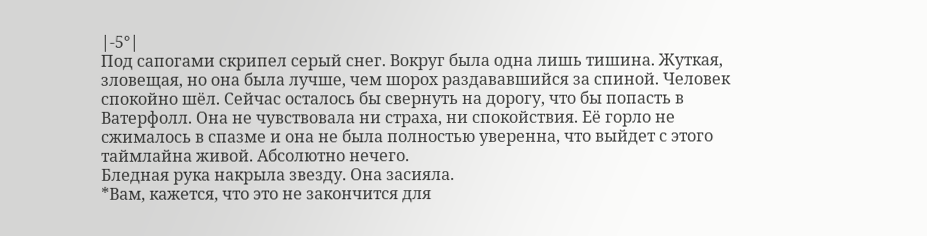|-5°|
Под сапогами скрипел серый снег. Вокруг была одна лишь тишина. Жуткая, зловещая, но она была лучше, чем шорох раздававшийся за спиной. Человек спокойно шёл. Сейчас осталось бы свернуть на дорогу, что бы попасть в Ватерфолл. Она не чувствовала ни страха, ни спокойствия. Её горло не сжималось в спазме и она не была полностью уверенна, что выйдет с этого таймлайна живой. Абсолютно нечего.
Бледная рука накрыла звезду. Она засияла.
*Вам, кажется, что это не закончится для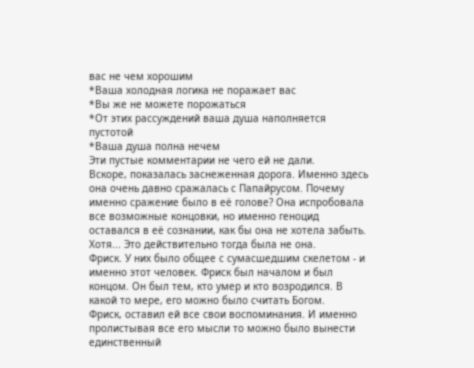вас не чем хорошим
*Ваша холодная логика не поражает вас
*Вы же не можете порожаться
*От этих рассуждений ваша душа наполняется пустотой
*Ваша душа полна нечем
Эти пустые комментарии не чего ей не дали.
Вскоре, показалась заснеженная дорога. Именно здесь она очень давно сражалась с Папайрусом. Почему именно сражение было в её голове? Она испробовала все возможные концовки, но именно геноцид оставался в её сознании, как бы она не хотела забыть. Хотя... Это действительно тогда была не она.
Фриск. У них было общее с сумасшедшим скелетом - и именно этот человек. Фриск был началом и был концом. Он был тем, кто умер и кто возродился. В какой то мере, его можно было считать Богом.
Фриск, оставил ей все свои воспоминания. И именно пролистывая все его мысли то можно было вынести единственный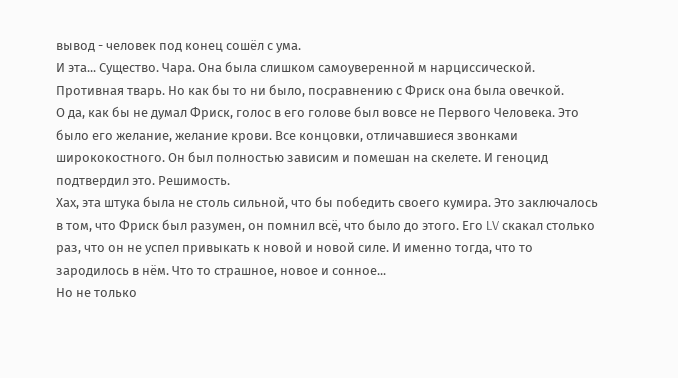вывод - человек под конец сошёл с ума.
И эта... Существо. Чара. Она была слишком самоуверенной м нарциссической. Противная тварь. Но как бы то ни было, посравнению с Фриск она была овечкой.
О да, как бы не думал Фриск, голос в его голове был вовсе не Первого Человека. Это было его желание, желание крови. Все концовки, отличавшиеся звонками ширококостного. Он был полностью зависим и помешан на скелете. И геноцид подтвердил это. Решимость.
Хах, эта штука была не столь сильной, что бы победить своего кумира. Это заключалось в том, что Фриск был разумен, он помнил всё, что было до этого. Его LV скакал столько раз, что он не успел привыкать к новой и новой силе. И именно тогда, что то зародилось в нём. Что то страшное, новое и сонное...
Но не только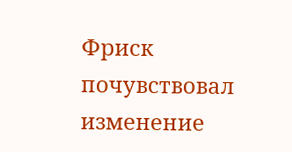Фриск почувствовал изменение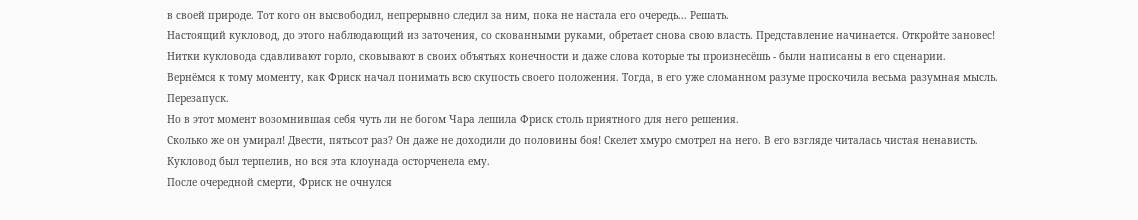в своей природе. Тот кого он высвободил, непрерывно следил за ним, пока не настала его очередь... Решать.
Настоящий кукловод, до этого наблюдающий из заточения, со скованными руками, обретает снова свою власть. Представление начинается. Откройте зановес!
Нитки кукловода сдавливают горло, сковывают в своих объятьях конечности и даже слова которые ты произнесёшь - были написаны в его сценарии.
Вернёмся к тому моменту, как Фриск начал понимать всю скупость своего положения. Тогда, в его уже сломанном разуме проскочила весьма разумная мысль. Перезапуск.
Но в этот момент возомнившая себя чуть ли не богом Чара лешила Фриск столь приятного для него решения.
Сколько же он умирал! Двести, пятьсот раз? Он даже не доходили до половины боя! Скелет хмуро смотрел на него. В его взгляде читалась чистая ненависть.
Кукловод был терпелив, но вся эта клоунада осторченела ему.
После очередной смерти, Фриск не очнулся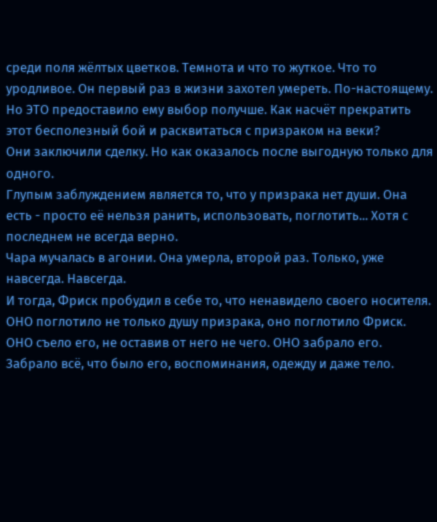среди поля жёлтых цветков. Темнота и что то жуткое. Что то уродливое. Он первый раз в жизни захотел умереть. По-настоящему.
Но ЭТО предоставило ему выбор получше. Как насчёт прекратить этот бесполезный бой и расквитаться с призраком на веки?
Они заключили сделку. Но как оказалось после выгодную только для одного.
Глупым заблуждением является то, что у призрака нет души. Она есть - просто её нельзя ранить, использовать, поглотить... Хотя с последнем не всегда верно.
Чара мучалась в агонии. Она умерла, второй раз. Только, уже навсегда. Навсегда.
И тогда, Фриск пробудил в себе то, что ненавидело своего носителя. ОНО поглотило не только душу призрака, оно поглотило Фриск. ОНО съело его, не оставив от него не чего. ОНО забрало его. Забрало всё, что было его, воспоминания, одежду и даже тело.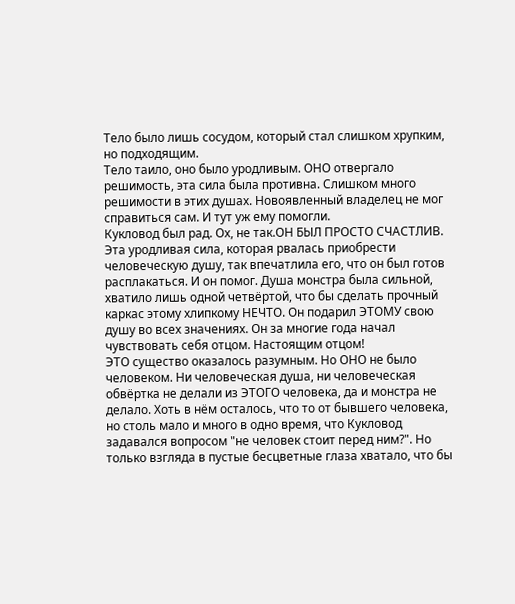Тело было лишь сосудом, который стал слишком хрупким, но подходящим.
Тело таило, оно было уродливым. ОНО отвергало решимость, эта сила была противна. Слишком много решимости в этих душах. Новоявленный владелец не мог справиться сам. И тут уж ему помогли.
Кукловод был рад. Ох, не так.ОН БЫЛ ПРОСТО СЧАСТЛИВ. Эта уродливая сила, которая рвалась приобрести человеческую душу, так впечатлила его, что он был готов расплакаться. И он помог. Душа монстра была сильной, хватило лишь одной четвёртой, что бы сделать прочный каркас этому хлипкому НЕЧТО. Он подарил ЭТОМУ свою душу во всех значениях. Он за многие года начал чувствовать себя отцом. Настоящим отцом!
ЭТО существо оказалось разумным. Но ОНО не было человеком. Ни человеческая душа, ни человеческая обвёртка не делали из ЭТОГО человека, да и монстра не делало. Хоть в нём осталось, что то от бывшего человека, но столь мало и много в одно время, что Кукловод задавался вопросом "не человек стоит перед ним?". Но только взгляда в пустые бесцветные глаза хватало, что бы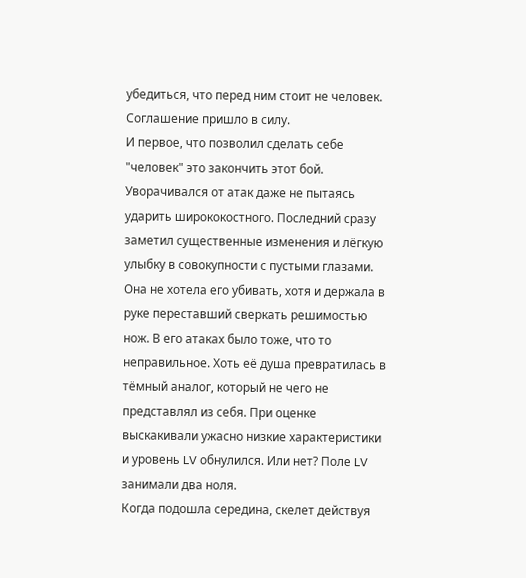убедиться, что перед ним стоит не человек. Соглашение пришло в силу.
И первое, что позволил сделать себе "человек" это закончить этот бой. Уворачивался от атак даже не пытаясь ударить ширококостного. Последний сразу заметил существенные изменения и лёгкую улыбку в совокупности с пустыми глазами. Она не хотела его убивать, хотя и держала в руке переставший сверкать решимостью нож. В его атаках было тоже, что то неправильное. Хоть её душа превратилась в тёмный аналог, который не чего не представлял из себя. При оценке выскакивали ужасно низкие характеристики и уровень LV обнулился. Или нет? Поле LV занимали два ноля.
Когда подошла середина, скелет действуя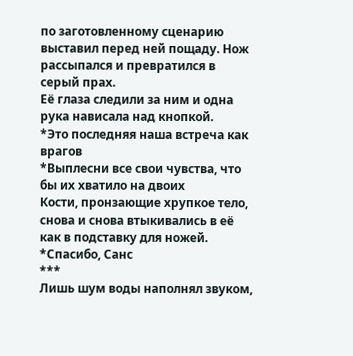по заготовленному сценарию выставил перед ней пощаду. Нож рассыпался и превратился в серый прах.
Её глаза следили за ним и одна рука нависала над кнопкой.
*Это последняя наша встреча как врагов
*Выплесни все свои чувства, что бы их хватило на двоих
Кости, пронзающие хрупкое тело, снова и снова втыкивались в её как в подставку для ножей.
*Спасибо, Санс
***
Лишь шум воды наполнял звуком,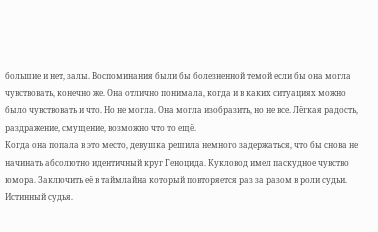большие и нет, залы. Воспоминания были бы болезненной темой если бы она могла чувствовать, конечно же. Она отлично понимала, когда и в каких ситуациях можно было чувствовать и что. Но не могла. Она могла изобразить, но не все. Лёгкая радость, раздражение, смущение, возможно что то ещё.
Когда она попала в это место, девушка решила немного задержаться, что бы снова не начинать абсолютно идентичный круг Геноцида. Кукловод имел паскудное чувство юмора. Заключить её в таймлайна который повторяется раз за разом в роли судьи. Истинный судья.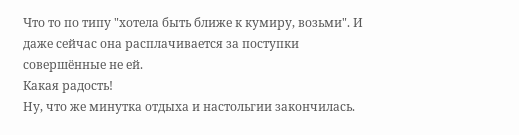Что то по типу "хотела быть ближе к кумиру, возьми". И даже сейчас она расплачивается за поступки совершённые не ей.
Какая радость!
Ну, что же минутка отдыха и настольгии закончилась.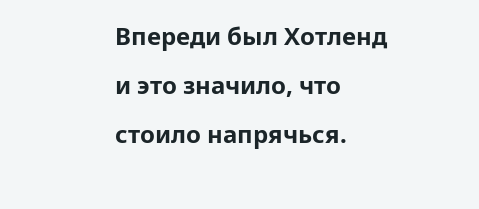Впереди был Хотленд и это значило, что стоило напрячься.